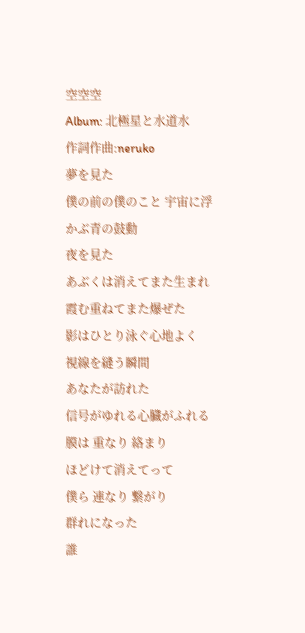空空空
Album: 北極星と水道水
作詞作曲:neruko
夢を見た
僕の前の僕のこと 宇宙に浮かぶ青の鼓動
夜を見た
あぶくは消えてまた生まれ 霞む重ねてまた爆ぜた
影はひとり泳ぐ心地よく
視線を縫う瞬間
あなたが訪れた
信号がゆれる心臓がふれる
膜は 重なり 絡まり
ほどけて消えてって
僕ら 連なり 繋がり
群れになった
誰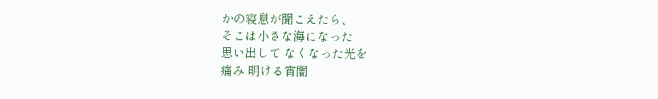かの寝息が聞こえたら、
そこは小さな海になった
思い出して なくなった光を
痛み 明ける宵闇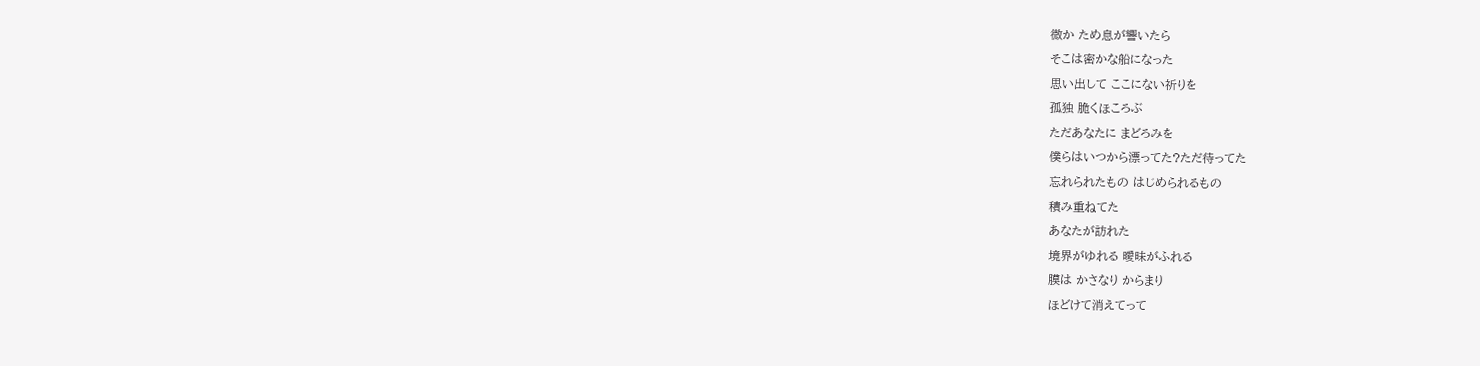微か ため息が響いたら
そこは密かな船になった
思い出して ここにない祈りを
孤独 脆くほころぶ
ただあなたに まどろみを
僕らはいつから漂ってた?ただ待ってた
忘れられたもの はじめられるもの
積み重ねてた
あなたが訪れた
境界がゆれる 曖昧がふれる
膜は かさなり からまり
ほどけて消えてって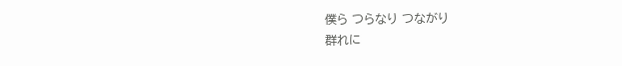僕ら つらなり つながり
群れに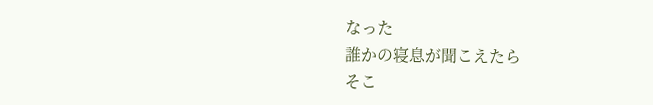なった
誰かの寝息が聞こえたら
そこ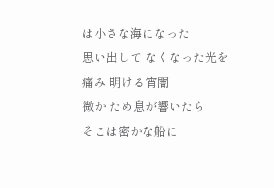は小さな海になった
思い出して なくなった光を
痛み 明ける宵闇
微か ため息が響いたら
そこは密かな船に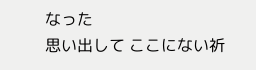なった
思い出して ここにない祈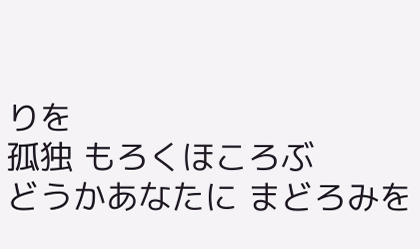りを
孤独 もろくほころぶ
どうかあなたに まどろみを